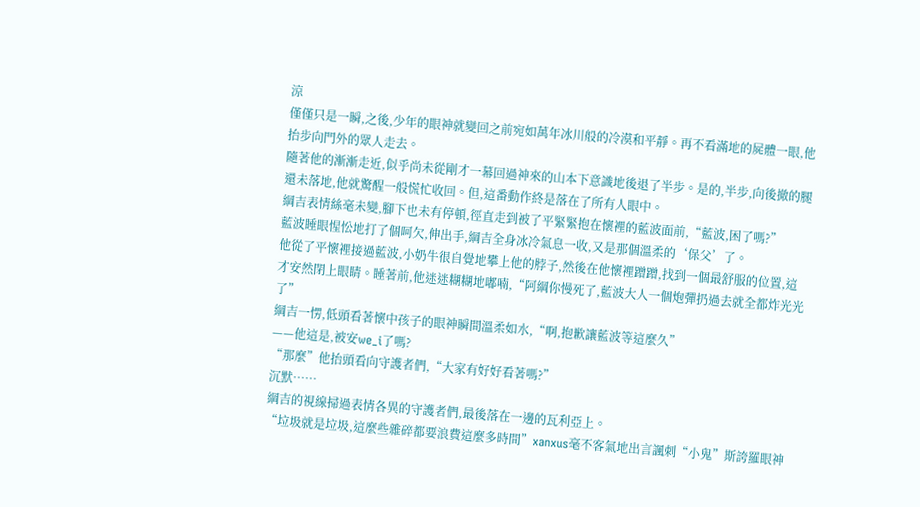涼
僅僅只是一瞬,之後,少年的眼神就變回之前宛如萬年冰川般的冷漠和平靜。再不看滿地的屍體一眼,他抬步向門外的眾人走去。
隨著他的漸漸走近,似乎尚未從剛才一幕回過神來的山本下意識地後退了半步。是的,半步,向後撤的腿還未落地,他就驚醒一般慌忙收回。但,這番動作終是落在了所有人眼中。
綱吉表情絲毫未變,腳下也未有停頓,徑直走到被了平緊緊抱在懷裡的藍波面前,“藍波,困了嗎?”
藍波睡眼惺忪地打了個呵欠,伸出手,綱吉全身冰冷氣息一收,又是那個溫柔的‘保父’了。
他從了平懷裡接過藍波,小奶牛很自覺地攀上他的脖子,然後在他懷裡蹭蹭,找到一個最舒服的位置,這才安然閉上眼睛。睡著前,他迷迷糊糊地嘟喃,“阿綱你慢死了,藍波大人一個炮彈扔過去就全都炸光光了”
綱吉一愣,低頭看著懷中孩子的眼神瞬間溫柔如水,“啊,抱歉讓藍波等這麼久”
——他這是,被安we_i了嗎?
“那麼”他抬頭看向守護者們,“大家有好好看著嗎?”
沉默……
綱吉的視線掃過表情各異的守護者們,最後落在一邊的瓦利亞上。
“垃圾就是垃圾,這麼些雜碎都要浪費這麼多時間”xanxus毫不客氣地出言諷刺“小鬼”斯誇羅眼神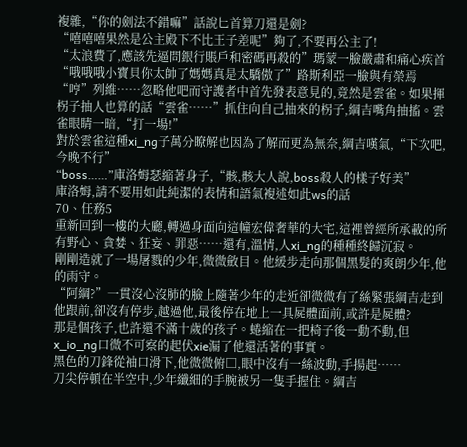複雜,“你的劍法不錯嘛”話說匕首算刀還是劍?
“嘻嘻嘻果然是公主殿下不比王子差呢”夠了,不要再公主了!
“太浪費了,應該先逼問銀行賬戶和密碼再殺的”瑪蒙一臉嚴肅和痛心疾首“哦哦哦小寶貝你太帥了媽媽真是太驕傲了”路斯利亞一臉與有榮焉“哼”列維……忽略他吧而守護者中首先發表意見的,竟然是雲雀。如果揮柺子抽人也算的話“雲雀……”抓住向自己抽來的柺子,綱吉嘴角抽搐。雲雀眼睛一暗,“打一場!”
對於雲雀這種xi_ng子萬分瞭解也因為了解而更為無奈,綱吉嘆氣,“下次吧,今晚不行”
“boss……”庫洛姆瑟縮著身子,“骸,骸大人說,boss殺人的樣子好美”
庫洛姆,請不要用如此純潔的表情和語氣複述如此ws的話
70、任務5
重新回到一樓的大廳,轉過身面向這幢宏偉奢華的大宅,這裡曾經所承載的所有野心、貪婪、狂妄、罪惡……還有,溫情,人xi_ng的種種終歸沉寂。
剛剛造就了一場屠戮的少年,微微斂目。他緩步走向那個黑髮的爽朗少年,他的雨守。
“阿綱?”一貫沒心沒肺的臉上隨著少年的走近卻微微有了絲緊張綱吉走到他跟前,卻沒有停步,越過他,最後停在地上一具屍體面前,或許是屍體?
那是個孩子,也許還不滿十歲的孩子。蜷縮在一把椅子後一動不動,但x_io_ng口微不可察的起伏xie漏了他還活著的事實。
黑色的刀鋒從袖口滑下,他微微俯□,眼中沒有一絲波動,手揚起……
刀尖停頓在半空中,少年纖細的手腕被另一隻手握住。綱吉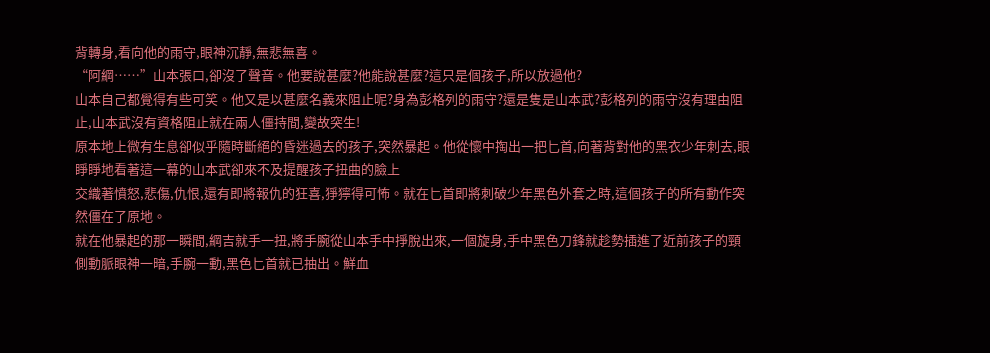背轉身,看向他的雨守,眼神沉靜,無悲無喜。
“阿綱……”山本張口,卻沒了聲音。他要說甚麼?他能說甚麼?這只是個孩子,所以放過他?
山本自己都覺得有些可笑。他又是以甚麼名義來阻止呢?身為彭格列的雨守?還是隻是山本武?彭格列的雨守沒有理由阻止,山本武沒有資格阻止就在兩人僵持間,變故突生!
原本地上微有生息卻似乎隨時斷絕的昏迷過去的孩子,突然暴起。他從懷中掏出一把匕首,向著背對他的黑衣少年刺去,眼睜睜地看著這一幕的山本武卻來不及提醒孩子扭曲的臉上
交織著憤怒,悲傷,仇恨,還有即將報仇的狂喜,猙獰得可怖。就在匕首即將刺破少年黑色外套之時,這個孩子的所有動作突然僵在了原地。
就在他暴起的那一瞬間,綱吉就手一扭,將手腕從山本手中掙脫出來,一個旋身,手中黑色刀鋒就趁勢插進了近前孩子的頸側動脈眼神一暗,手腕一動,黑色匕首就已抽出。鮮血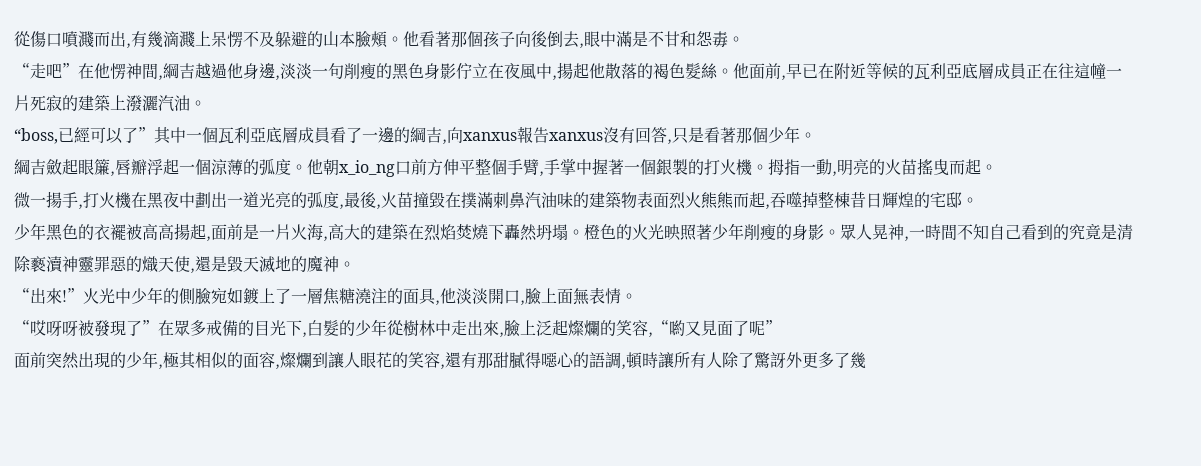從傷口噴濺而出,有幾滴濺上呆愣不及躲避的山本臉頰。他看著那個孩子向後倒去,眼中滿是不甘和怨毒。
“走吧”在他愣神間,綱吉越過他身邊,淡淡一句削瘦的黑色身影佇立在夜風中,揚起他散落的褐色髮絲。他面前,早已在附近等候的瓦利亞底層成員正在往這幢一片死寂的建築上潑灑汽油。
“boss,已經可以了”其中一個瓦利亞底層成員看了一邊的綱吉,向xanxus報告xanxus沒有回答,只是看著那個少年。
綱吉斂起眼簾,唇瓣浮起一個涼薄的弧度。他朝x_io_ng口前方伸平整個手臂,手掌中握著一個銀製的打火機。拇指一動,明亮的火苗搖曳而起。
微一揚手,打火機在黑夜中劃出一道光亮的弧度,最後,火苗撞毀在撲滿刺鼻汽油味的建築物表面烈火熊熊而起,吞噬掉整棟昔日輝煌的宅邸。
少年黑色的衣襬被高高揚起,面前是一片火海,高大的建築在烈焰焚燒下轟然坍塌。橙色的火光映照著少年削瘦的身影。眾人晃神,一時間不知自己看到的究竟是清除褻瀆神靈罪惡的熾天使,還是毀天滅地的魔神。
“出來!”火光中少年的側臉宛如鍍上了一層焦糖澆注的面具,他淡淡開口,臉上面無表情。
“哎呀呀被發現了”在眾多戒備的目光下,白髮的少年從樹林中走出來,臉上泛起燦爛的笑容,“喲又見面了呢”
面前突然出現的少年,極其相似的面容,燦爛到讓人眼花的笑容,還有那甜膩得噁心的語調,頓時讓所有人除了驚訝外更多了幾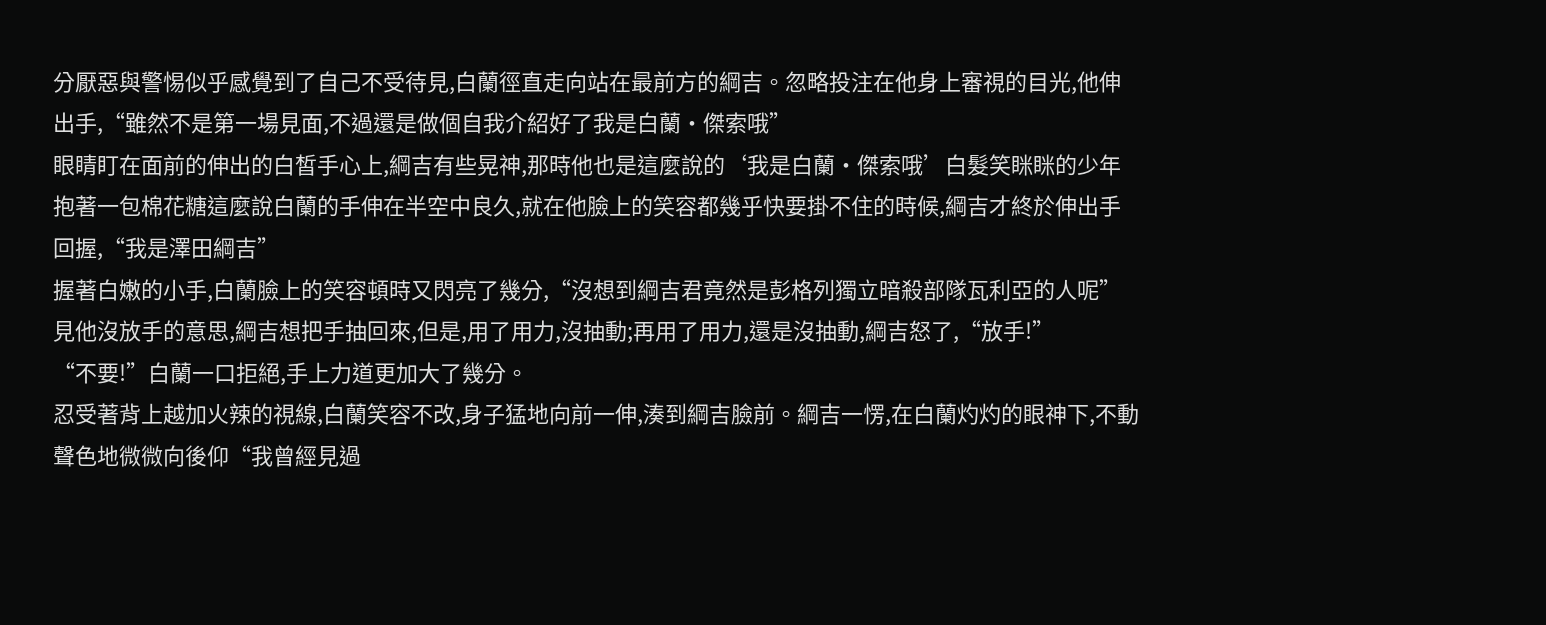分厭惡與警惕似乎感覺到了自己不受待見,白蘭徑直走向站在最前方的綱吉。忽略投注在他身上審視的目光,他伸出手,“雖然不是第一場見面,不過還是做個自我介紹好了我是白蘭·傑索哦”
眼睛盯在面前的伸出的白皙手心上,綱吉有些晃神,那時他也是這麼說的‘我是白蘭·傑索哦’白髮笑眯眯的少年抱著一包棉花糖這麼說白蘭的手伸在半空中良久,就在他臉上的笑容都幾乎快要掛不住的時候,綱吉才終於伸出手回握,“我是澤田綱吉”
握著白嫩的小手,白蘭臉上的笑容頓時又閃亮了幾分,“沒想到綱吉君竟然是彭格列獨立暗殺部隊瓦利亞的人呢”
見他沒放手的意思,綱吉想把手抽回來,但是,用了用力,沒抽動;再用了用力,還是沒抽動,綱吉怒了,“放手!”
“不要!”白蘭一口拒絕,手上力道更加大了幾分。
忍受著背上越加火辣的視線,白蘭笑容不改,身子猛地向前一伸,湊到綱吉臉前。綱吉一愣,在白蘭灼灼的眼神下,不動聲色地微微向後仰“我曾經見過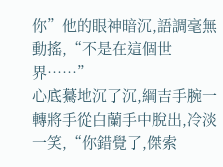你”他的眼神暗沉,語調毫無動搖,“不是在這個世界……”
心底驀地沉了沉,綱吉手腕一轉將手從白蘭手中脫出,冷淡一笑,“你錯覺了,傑索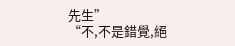先生”
“不,不是錯覺,絕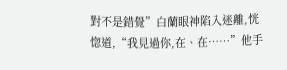對不是錯覺”白蘭眼神陷入迷離,恍惚道,“我見過你,在、在……”他手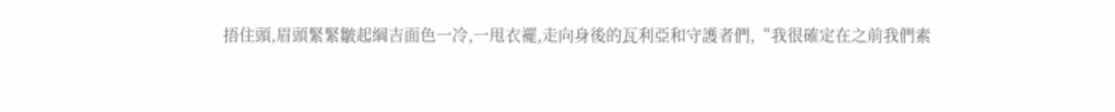捂住頭,眉頭緊緊皺起綱吉面色一冷,一甩衣襬,走向身後的瓦利亞和守護者們,“我很確定在之前我們素